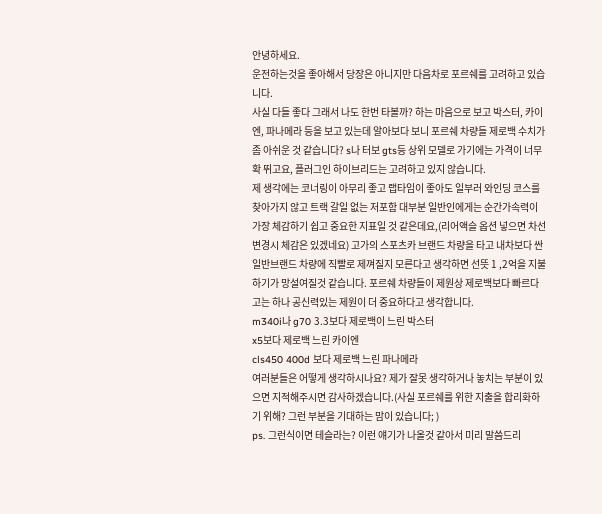안녕하세요.
운전하는것을 좋아해서 당장은 아니지만 다음차로 포르쉐를 고려하고 있습니다.
사실 다들 좋다 그래서 나도 한번 타볼까? 하는 마음으로 보고 박스터, 카이엔, 파나메라 등을 보고 있는데 알아보다 보니 포르쉐 차량들 제로백 수치가 좀 아쉬운 것 같습니다? s나 터보 gts등 상위 모델로 가기에는 가격이 너무 확 뛰고요, 플러그인 하이브리드는 고려하고 있지 않습니다.
제 생각에는 코너링이 아무리 좋고 랩타임이 좋아도 일부러 와인딩 코스를 찾아가지 않고 트랙 갈일 없는 저포함 대부분 일반인에게는 순간가속력이 가장 체감하기 쉽고 중요한 지표일 것 같은데요,(리어액슬 옵션 넣으면 차선변경시 체감은 있겠네요) 고가의 스포츠카 브랜드 차량을 타고 내차보다 싼 일반브랜드 차량에 직빨로 제껴질지 모른다고 생각하면 선뜻 1 ,2억을 지불하기가 망설여질것 같습니다. 포르쉐 차량들이 제원상 제로백보다 빠르다고는 하나 공신력있는 제원이 더 중요하다고 생각합니다.
m340i나 g70 3.3보다 제로백이 느린 박스터
x5보다 제로백 느린 카이엔
cls450 400d 보다 제로백 느린 파나메라
여러분들은 어떻게 생각하시나요? 제가 잘못 생각하거나 놓치는 부분이 있으면 지적해주시면 감사하겠습니다.(사실 포르쉐를 위한 지출을 합리화하기 위해? 그런 부분을 기대하는 맘이 있습니다; )
ps. 그런식이면 테슬라는? 이런 얘기가 나올것 같아서 미리 말씀드리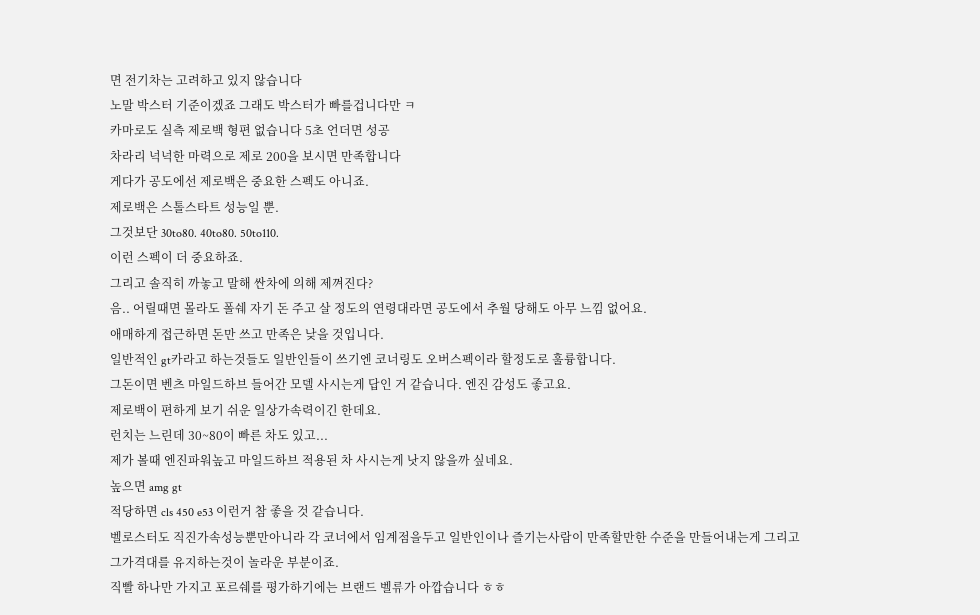면 전기차는 고려하고 있지 않습니다
노말 박스터 기준이겠죠 그래도 박스터가 빠를겁니다만 ㅋ
카마로도 실측 제로백 형편 없습니다 5초 언더면 성공
차라리 넉넉한 마력으로 제로 200을 보시면 만족합니다
게다가 공도에선 제로백은 중요한 스펙도 아니죠.
제로백은 스톨스타트 성능일 뿐.
그것보단 30to80. 40to80. 50to110.
이런 스펙이 더 중요하죠.
그리고 솔직히 까놓고 말해 싼차에 의해 제껴진다?
음.. 어릴때면 몰라도 폴쉐 자기 돈 주고 살 정도의 연령대라면 공도에서 추월 당해도 아무 느낌 없어요.
애매하게 접근하면 돈만 쓰고 만족은 낮을 것입니다.
일반적인 gt카라고 하는것들도 일반인들이 쓰기엔 코너링도 오버스펙이라 할정도로 훌륭합니다.
그돈이면 벤츠 마일드하브 들어간 모델 사시는게 답인 거 같습니다. 엔진 감성도 좋고요.
제로백이 편하게 보기 쉬운 일상가속력이긴 한데요.
런치는 느린데 30~80이 빠른 차도 있고...
제가 볼때 엔진파워높고 마일드하브 적용된 차 사시는게 낫지 않을까 싶네요.
높으면 amg gt
적당하면 cls 450 e53 이런거 참 좋을 것 같습니다.
벨로스터도 직진가속성능뿐만아니라 각 코너에서 임계점을두고 일반인이나 즐기는사람이 만족할만한 수준을 만들어내는게 그리고 그가격대를 유지하는것이 놀라운 부분이죠.
직빨 하나만 가지고 포르쉐를 평가하기에는 브랜드 벨류가 아깝습니다 ㅎㅎ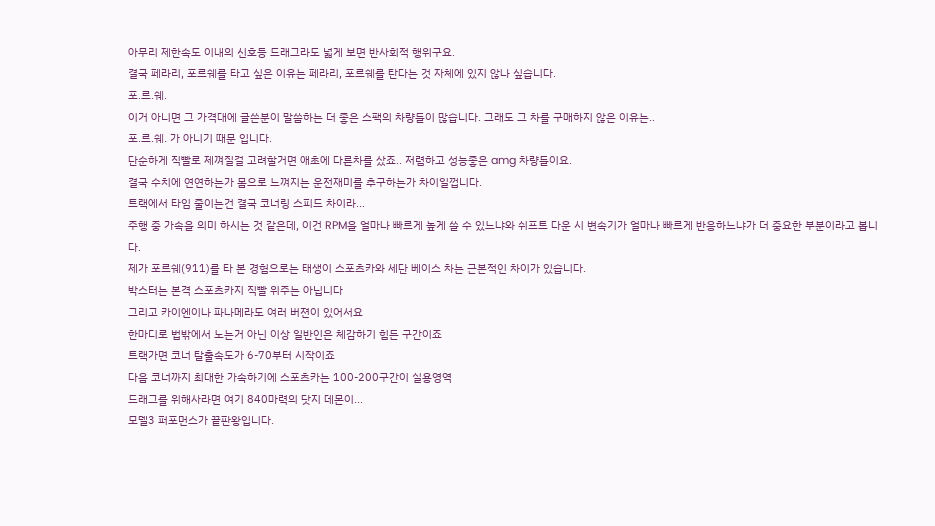아무리 제한속도 이내의 신호등 드래그라도 넓게 보면 반사회적 행위구요.
결국 페라리, 포르쉐를 타고 싶은 이유는 페라리, 포르쉐를 탄다는 것 자체에 있지 않나 싶습니다.
포.르.쉐.
이거 아니면 그 가격대에 글쓴분이 말씀하는 더 좋은 스팩의 차량들이 많습니다. 그래도 그 차를 구매하지 않은 이유는..
포.르.쉐. 가 아니기 때문 입니다.
단순하게 직빨로 제껴질걸 고려할거면 애초에 다른차를 샀죠.. 저렴하고 성능좋은 amg 차량들이요.
결국 수치에 연연하는가 몸으로 느껴지는 운전재미를 추구하는가 차이일껍니다.
트랙에서 타임 줄이는건 결국 코너링 스피드 차이라...
주행 중 가속을 의미 하시는 것 같은데, 이건 RPM을 얼마나 빠르게 높게 쓸 수 있느냐와 쉬프트 다운 시 변속기가 얼마나 빠르게 반응하느냐가 더 중요한 부분이라고 봅니다.
제가 포르쉐(911)를 타 본 경험으로는 태생이 스포츠카와 세단 베이스 차는 근본적인 차이가 있습니다.
박스터는 본격 스포츠카지 직빨 위주는 아닙니다
그리고 카이엔이나 파나메라도 여러 버젼이 있어서요
한마디로 법밖에서 노는거 아닌 이상 일반인은 체감하기 힘든 구간이죠
트랙가면 코너 탈출속도가 6-70부터 시작이죠
다음 코너까지 최대한 가속하기에 스포츠카는 100-200구간이 실용영역
드래그를 위해사라면 여기 840마력의 닷지 데몬이...
모델3 퍼포먼스가 끝판왕입니다.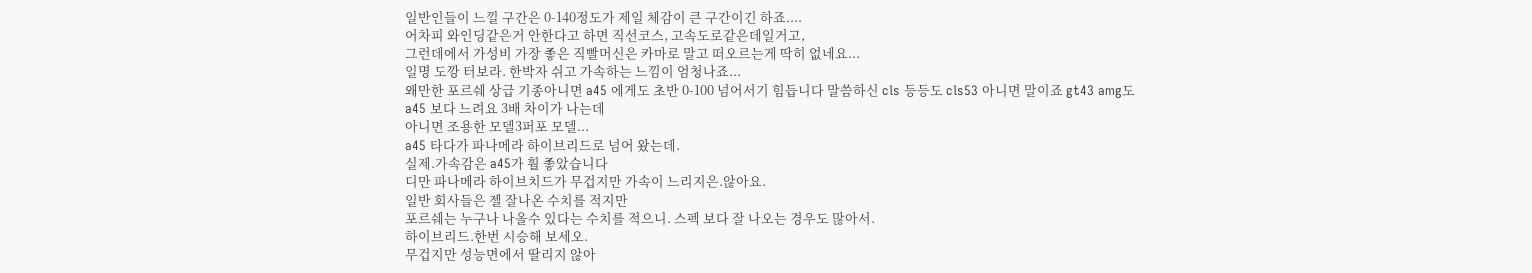일반인들이 느낄 구간은 0-140정도가 제일 체감이 큰 구간이긴 하죠....
어차피 와인딩같은거 안한다고 하면 직선코스, 고속도로같은데일거고,
그런데에서 가성비 가장 좋은 직빨머신은 카마로 말고 떠오르는게 딱히 없네요...
일명 도깡 터보라. 한박자 쉬고 가속하는 느낌이 엄청나죠...
왜만한 포르쉐 상급 기종아니면 a45 에게도 초반 0-100 넘어서기 힘듭니다 말씀하신 cls 등등도 cls53 아니면 말이죠 gt43 amg도 a45 보다 느려요 3배 차이가 나는데
아니면 조용한 모델3퍼포 모델...
a45 타다가 파나메라 하이브리드로 넘어 왔는데.
실제.가속감은 a45가 훨 좋았습니다
디만 파나메라 하이브치드가 무겁지만 가속이 느리지은.않아요.
일반 회사들은 젤 잘나온 수치를 적지만
포르쉐는 누구나 나올수 있다는 수치를 적으니. 스펙 보다 잘 나오는 경우도 많아서.
하이브리드.한번 시승해 보세오.
무겁지만 성능면에서 딸리지 않아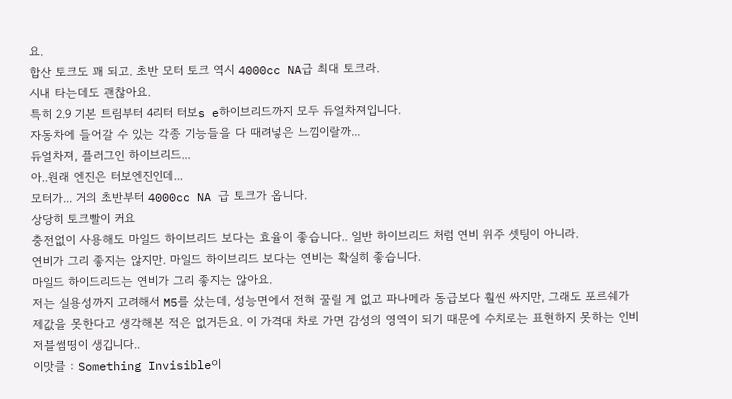요.
합산 토크도 꽤 되고. 초반 모터 토크 역시 4000cc NA급 최대 토크라.
시내 타는데도 괜찮아요.
특히 2.9 기본 트림부터 4리터 터보s e하이브리드까지 모두 듀얼차져입니다.
자동차에 들어갈 수 있는 각종 기능들을 다 때려넣은 느낌이랄까...
듀얼차져, 플러그인 하이브리드...
아..원래 엔진은 터보엔진인데...
모터가... 거의 초반부터 4000cc NA 급 토크가 옵니다.
상당히 토크빨이 커요
충전없이 사용해도 마일드 하이브리드 보다는 효율이 좋습니다.. 일반 하이브리드 처럼 연비 위주 셋팅이 아니라.
연비가 그리 좋지는 않지만. 마일드 하이브리드 보다는 연비는 확실히 좋습니다.
마일드 하이드리드는 연비가 그리 좋지는 않아요.
저는 실용성까지 고려해서 M5를 샀는데, 성능면에서 전혀 꿀릴 게 없고 파나메라 동급보다 훨씬 싸지만, 그래도 포르쉐가 제값을 못한다고 생각해본 적은 없거든요. 이 가격대 차로 가면 감성의 영역이 되기 때문에 수치로는 표현하지 못하는 인비저블썸띵이 생깁니다..
이맛클 : Something Invisible이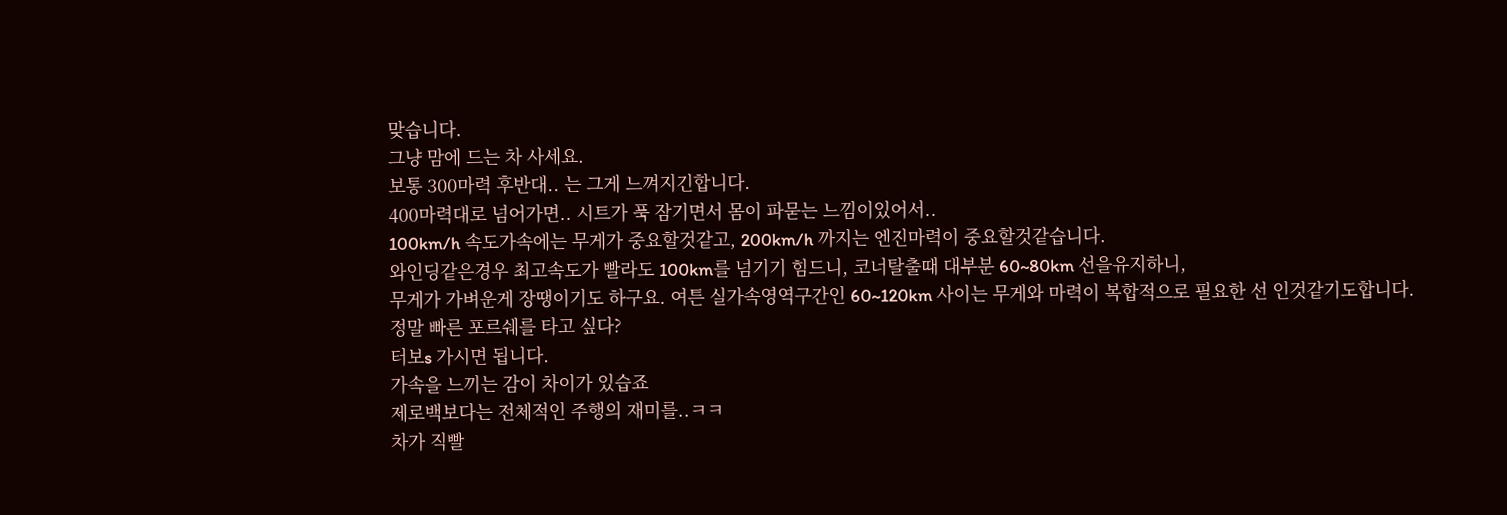맞습니다.
그냥 맘에 드는 차 사세요.
보통 300마력 후반대.. 는 그게 느껴지긴합니다.
400마력대로 넘어가면.. 시트가 푹 잠기면서 몸이 파묻는 느낌이있어서..
100km/h 속도가속에는 무게가 중요할것같고, 200km/h 까지는 엔진마력이 중요할것같습니다.
와인딩같은경우 최고속도가 빨라도 100km를 넘기기 힘드니, 코너탈출때 대부분 60~80km 선을유지하니,
무게가 가벼운게 장땡이기도 하구요. 여튼 실가속영역구간인 60~120km 사이는 무게와 마력이 복합적으로 필요한 선 인것같기도합니다.
정말 빠른 포르쉐를 타고 싶다?
터보s 가시면 됩니다.
가속을 느끼는 감이 차이가 있습죠
제로백보다는 전체적인 주행의 재미를..ㅋㅋ
차가 직빨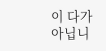이 다가 아닙니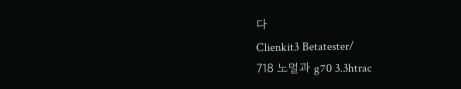다
Clienkit3 Betatester/
718 노멀과 g70 3.3htrac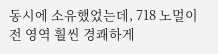동시에 소유했었는데, 718 노멀이 전 영역 훨씬 경쾌하게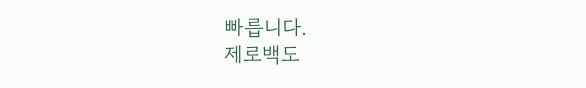빠릅니다.
제로백도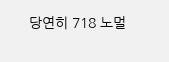당연히 718 노멀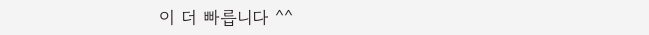이 더 빠릅니다 ^^